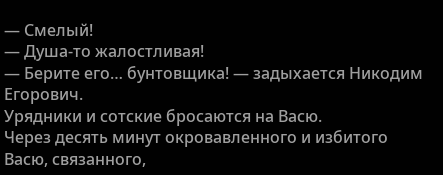— Смелый!
— Душа-то жалостливая!
— Берите его… бунтовщика! — задыхается Никодим Егорович.
Урядники и сотские бросаются на Васю.
Через десять минут окровавленного и избитого Васю, связанного,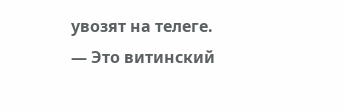увозят на телеге.
— Это витинский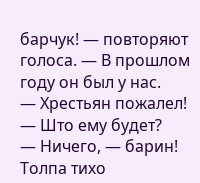барчук! — повторяют голоса. — В прошлом году он был у нас.
— Хрестьян пожалел!
— Што ему будет?
— Ничего, — барин!
Толпа тихо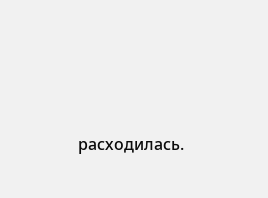расходилась.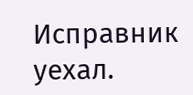Исправник уехал.